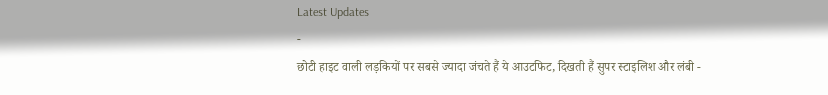Latest Updates
-
छोटी हाइट वाली लड़कियों पर सबसे ज्यादा जंचते हैं ये आउटफिट, दिखती हैं सुपर स्टाइलिश और लंबी -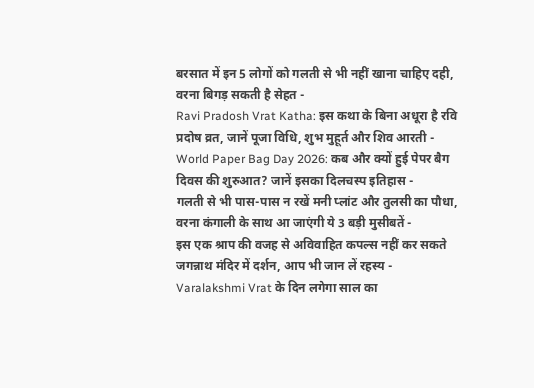बरसात में इन 5 लोगों को गलती से भी नहीं खाना चाहिए दही, वरना बिगड़ सकती है सेहत -
Ravi Pradosh Vrat Katha: इस कथा के बिना अधूरा है रवि प्रदोष व्रत, जानें पूजा विधि, शुभ मुहूर्त और शिव आरती -
World Paper Bag Day 2026: कब और क्यों हुई पेपर बैग दिवस की शुरुआत? जानें इसका दिलचस्प इतिहास -
गलती से भी पास-पास न रखें मनी प्लांट और तुलसी का पौधा, वरना कंगाली के साथ आ जाएंगी ये 3 बड़ी मुसीबतें -
इस एक श्राप की वजह से अविवाहित कपल्स नहीं कर सकते जगन्नाथ मंदिर में दर्शन, आप भी जान लें रहस्य -
Varalakshmi Vrat के दिन लगेगा साल का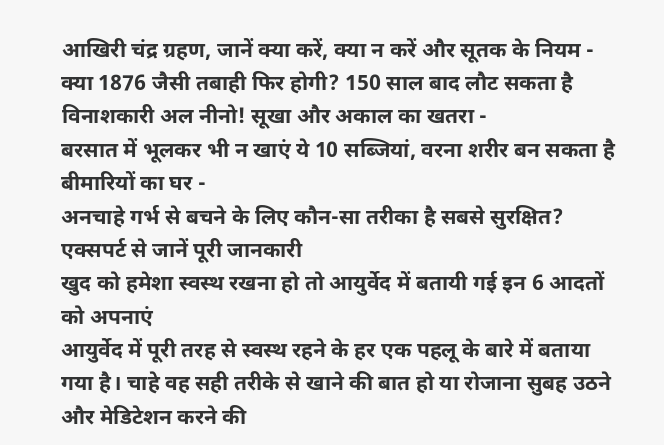आखिरी चंद्र ग्रहण, जानें क्या करें, क्या न करें और सूतक के नियम -
क्या 1876 जैसी तबाही फिर होगी? 150 साल बाद लौट सकता है विनाशकारी अल नीनो! सूखा और अकाल का खतरा -
बरसात में भूलकर भी न खाएं ये 10 सब्जियां, वरना शरीर बन सकता है बीमारियों का घर -
अनचाहे गर्भ से बचने के लिए कौन-सा तरीका है सबसे सुरक्षित? एक्सपर्ट से जानें पूरी जानकारी
खुद को हमेशा स्वस्थ रखना हो तो आयुर्वेद में बतायी गई इन 6 आदतों को अपनाएं
आयुर्वेद में पूरी तरह से स्वस्थ रहने के हर एक पहलू के बारे में बताया गया है। चाहे वह सही तरीके से खाने की बात हो या रोजाना सुबह उठने और मेडिटेशन करने की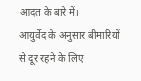आदत के बारे में।
आयुर्वेद के अनुसार बीमारियों से दूर रहने के लिए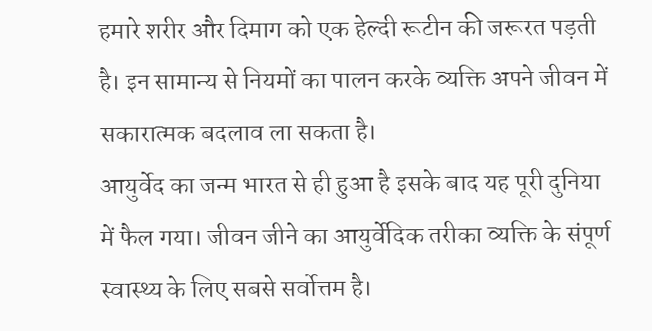हमारे शरीर और दिमाग को एक हेल्दी रूटीन की जरूरत पड़ती है। इन सामान्य से नियमों का पालन करके व्यक्ति अपने जीवन में सकारात्मक बदलाव ला सकता है।
आयुर्वेद का जन्म भारत से ही हुआ है इसके बाद यह पूरी दुनिया में फैल गया। जीवन जीने का आयुर्वेदिक तरीका व्यक्ति के संपूर्ण स्वास्थ्य के लिए सबसे सर्वोत्तम है।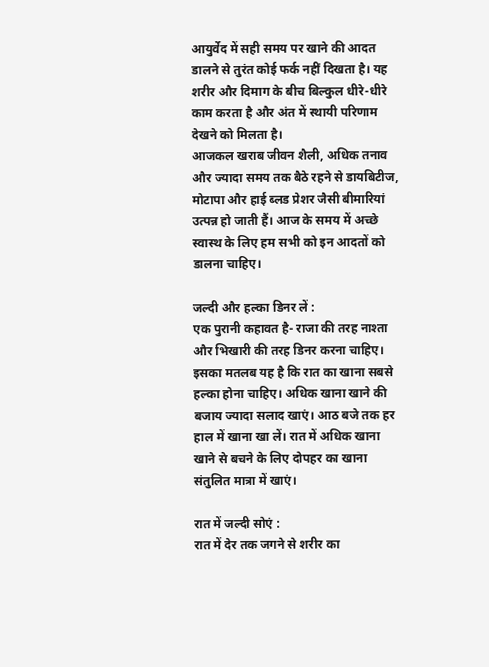आयुर्वेद में सही समय पर खाने की आदत डालने से तुरंत कोई फर्क नहीं दिखता है। यह शरीर और दिमाग के बीच बिल्कुल धीरे-धीरे काम करता है और अंत में स्थायी परिणाम देखने को मिलता है।
आजकल खराब जीवन शैली, अधिक तनाव और ज्यादा समय तक बैठे रहने से डायबिटीज, मोटापा और हाई ब्लड प्रेशर जैसी बीमारियां उत्पन्न हो जाती हैं। आज के समय में अच्छे स्वास्थ के लिए हम सभी को इन आदतों को डालना चाहिए।

जल्दी और हल्का डिनर लें :
एक पुरानी कहावत है- राजा की तरह नाश्ता और भिखारी की तरह डिनर करना चाहिए। इसका मतलब यह है कि रात का खाना सबसे हल्का होना चाहिए। अधिक खाना खाने की बजाय ज्यादा सलाद खाएं। आठ बजे तक हर हाल में खाना खा लें। रात में अधिक खाना खाने से बचने के लिए दोपहर का खाना संतुलित मात्रा में खाएं।

रात में जल्दी सोएं :
रात में देर तक जगने से शरीर का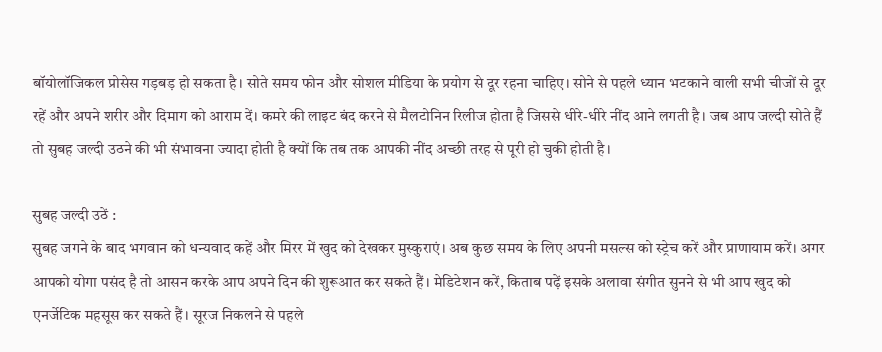बॉयोलॉजिकल प्रोसेस गड़बड़ हो सकता है। सोते समय फोन और सोशल मीडिया के प्रयोग से दूर रहना चाहिए। सोने से पहले ध्यान भटकाने वाली सभी चीजों से दूर रहें और अपने शरीर और दिमाग को आराम दें। कमरे की लाइट बंद करने से मैलटोनिन रिलीज होता है जिससे धीरे-धीरे नींद आने लगती है। जब आप जल्दी सोते हैं तो सुबह जल्दी उठने की भी संभावना ज्यादा होती है क्यों कि तब तक आपकी नींद अच्छी तरह से पूरी हो चुकी होती है।

सुबह जल्दी उठें :
सुबह जगने के बाद भगवान को धन्यवाद कहें और मिरर में खुद को देखकर मुस्कुराएं। अब कुछ समय के लिए अपनी मसल्स को स्ट्रेच करें और प्राणायाम करें। अगर आपको योगा पसंद है तो आसन करके आप अपने दिन की शुरूआत कर सकते हैं। मेडिटेशन करें, किताब पढ़ें इसके अलावा संगीत सुनने से भी आप खुद को एनर्जेटिक महसूस कर सकते हैं। सूरज निकलने से पहले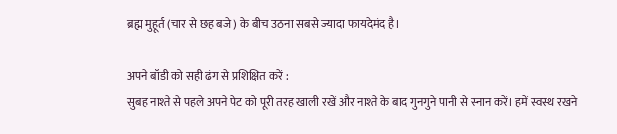ब्रह्म मुहूर्त (चार से छह बजे) के बीच उठना सबसे ज्यादा फायदेमंद है।

अपने बॉडी को सही ढंग से प्रशिक्षित करें :
सुबह नाश्ते से पहले अपने पेट को पूरी तरह खाली रखें और नाश्ते के बाद गुनगुने पानी से स्नान करें। हमें स्वस्थ रखने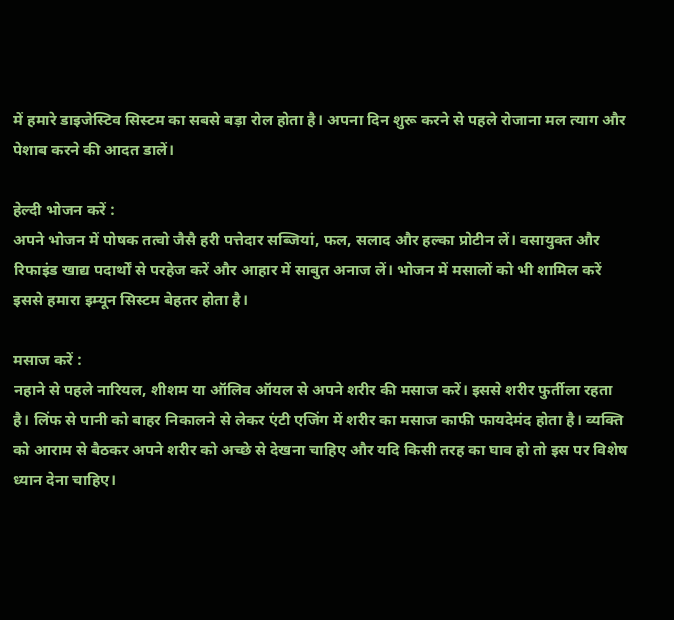में हमारे डाइजेस्टिव सिस्टम का सबसे बड़ा रोल होता है। अपना दिन शुरू करने से पहले रोजाना मल त्याग और पेशाब करने की आदत डालें।

हेल्दी भोजन करें :
अपने भोजन में पोषक तत्वो जैसै हरी पत्तेदार सब्जियां, फल, सलाद और हल्का प्रोटीन लें। वसायुक्त और रिफाइंड खाद्य पदार्थों से परहेज करें और आहार में साबुत अनाज लें। भोजन में मसालों को भी शामिल करें इससे हमारा इम्यून सिस्टम बेहतर होता है।

मसाज करें :
नहाने से पहले नारियल, शीशम या ऑलिव ऑयल से अपने शरीर की मसाज करें। इससे शरीर फुर्तीला रहता है। लिंफ से पानी को बाहर निकालने से लेकर एंटी एजिंग में शरीर का मसाज काफी फायदेमंद होता है। व्यक्ति को आराम से बैठकर अपने शरीर को अच्छे से देखना चाहिए और यदि किसी तरह का घाव हो तो इस पर विशेष ध्यान देना चाहिए।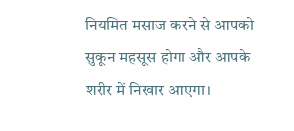नियमित मसाज करने से आपको सुकून महसूस होगा और आपके शरीर में निखार आएगा।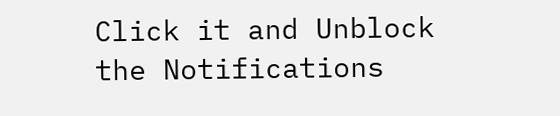Click it and Unblock the Notifications